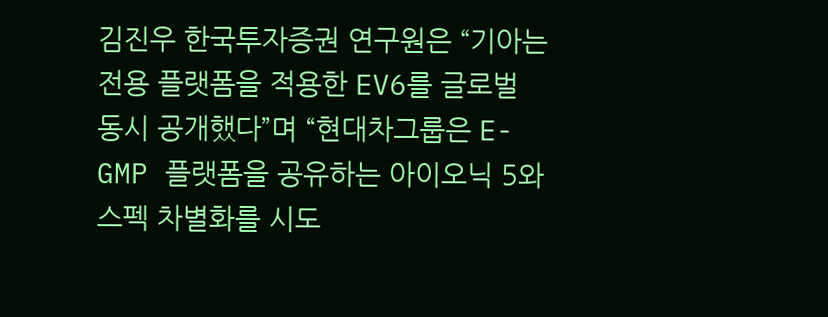김진우 한국투자증권 연구원은 “기아는 전용 플랫폼을 적용한 EV6를 글로벌 동시 공개했다”며 “현대차그룹은 E-GMP 플랫폼을 공유하는 아이오닉 5와 스펙 차별화를 시도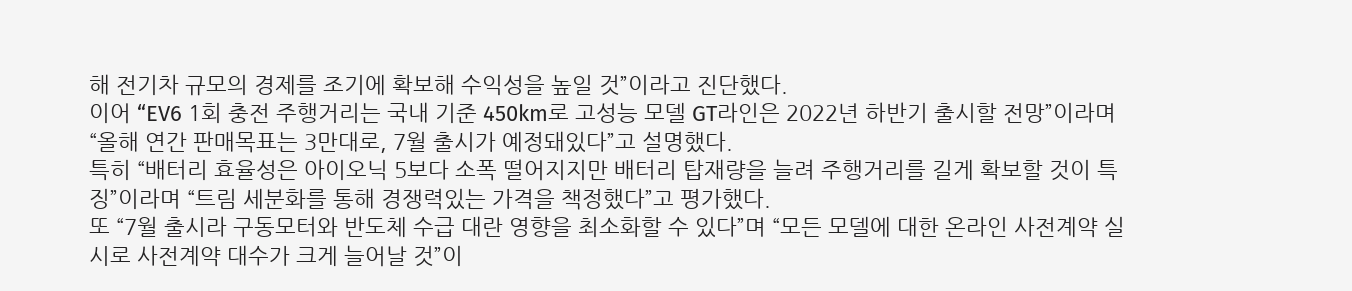해 전기차 규모의 경제를 조기에 확보해 수익성을 높일 것”이라고 진단했다.
이어 “EV6 1회 충전 주행거리는 국내 기준 450km로 고성능 모델 GT라인은 2022년 하반기 출시할 전망”이라며 “올해 연간 판매목표는 3만대로, 7월 출시가 예정돼있다”고 설명했다.
특히 “배터리 효율성은 아이오닉 5보다 소폭 떨어지지만 배터리 탑재량을 늘려 주행거리를 길게 확보할 것이 특징”이라며 “트림 세분화를 통해 경쟁력있는 가격을 책정했다”고 평가했다.
또 “7월 출시라 구동모터와 반도체 수급 대란 영향을 최소화할 수 있다”며 “모든 모델에 대한 온라인 사전계약 실시로 사전계약 대수가 크게 늘어날 것”이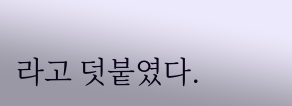라고 덧붙였다.